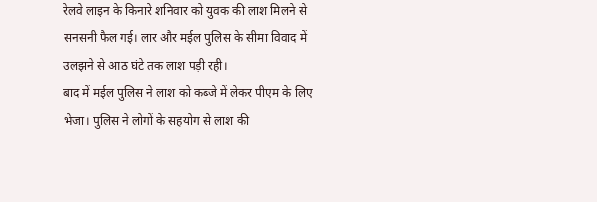रेलवे लाइन के किनारे शनिवार को युवक की लाश मिलने से सनसनी फैल गई। लार और मईल पुलिस के सीमा विवाद में उलझने से आठ घंटे तक लाश पड़ी रही।
बाद में मईल पुलिस ने लाश को कब्जे में लेकर पीएम के लिए भेजा। पुलिस ने लोगों के सहयोग से लाश की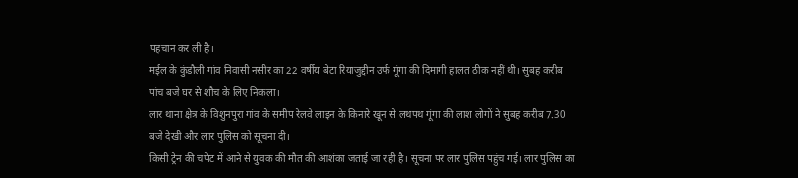पहचान कर ली है।
मईल के कुंडौली गांव निवासी नसीर का 22 वर्षीय बेटा रियाजुद्दीन उर्फ गूंगा की दिमागी हालत ठीक नहीं थी। सुबह करीब पांच बजे घर से शौच के लिए निकला।
लार थाना क्षेत्र के विशुनपुरा गांव के समीप रेलवे लाइन के किनारे खून से लथपथ गूंगा की लाश लोगों ने सुबह करीब 7.30 बजे देखी और लार पुलिस को सूचना दी।
किसी ट्रेन की चपेट में आने से युवक की मौत की आशंका जताई जा रही है। सूचना पर लार पुलिस पहुंच गई। लार पुलिस का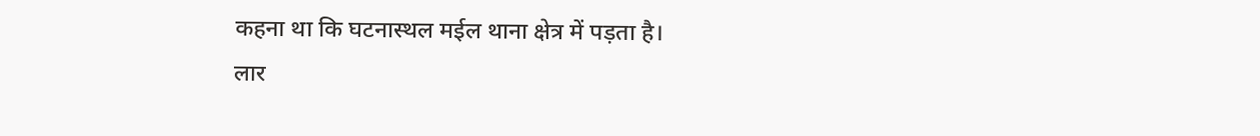कहना था कि घटनास्थल मईल थाना क्षेत्र में पड़ता है।
लार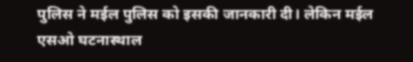पुलिस ने मईल पुलिस को इसकी जानकारी दी। लेकिन मईल एसओ घटनास्थाल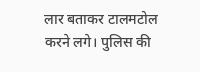लार बताकर टालमटोल करने लगे। पुलिस की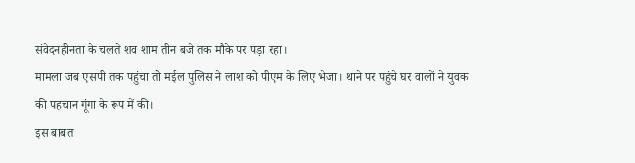संवेदनहीनता के चलते शव शाम तीन बजे तक मौके पर पड़ा रहा।
मामला जब एसपी तक पहुंचा तो मईल पुलिस ने लाश को पीएम के लिए भेजा। थाने पर पहुंचे घर वालों ने युवक की पहचान गूंगा के रूप में की।
इस बाबत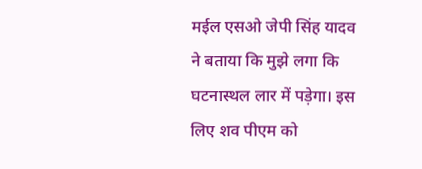मईल एसओ जेपी सिंह यादव ने बताया कि मुझे लगा कि घटनास्थल लार में पड़ेगा। इस लिए शव पीएम को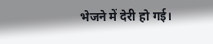भेजने में देरी हो गई।